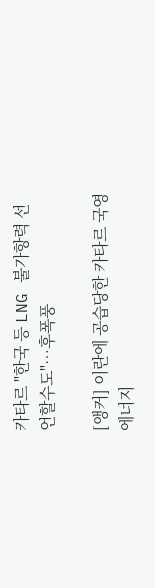카타르 "한국 등 LNG 불가항력 선언할수도"…후폭풍

[앵커] 이란에 공습당한 카타르 국영 에너지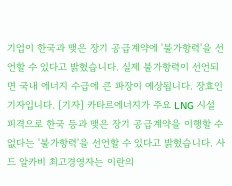기업이 한국과 맺은 장기 공급계약에 '불가항력'을 선언할 수 있다고 밝혔습니다. 실제 불가항력이 선언되면 국내 에너지 수급에 큰 파장이 예상됩니다. 장효인 기자입니다. [기자] 카타르에너지가 주요 LNG 시설 피격으로 한국 등과 맺은 장기 공급계약을 이행할 수 없다는 '불가항력'을 선언할 수 있다고 밝혔습니다. 사드 알카비 최고경영자는 이란의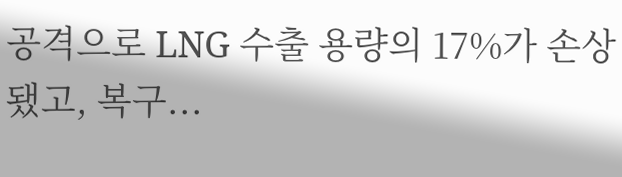공격으로 LNG 수출 용량의 17%가 손상됐고, 복구...